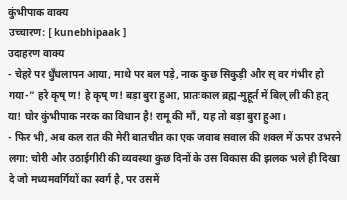कुंभीपाक वाक्य
उच्चारण: [ kunebhipaak ]
उदाहरण वाक्य
- चेहरे पर धुँधलापन आया, माथे पर बल पड़े, नाक कुछ सिकुड़ी और स् वर गंभीर हो गया-” हरे कृष् ण! हे कृष् ण! बड़ा बुरा हुआ, प्रातःकाल ब्रह्म-मुहूर्त में बिल् ली की हत् या! घोर कुंभीपाक नरक का विधान है! रामू की माँ, यह तो बड़ा बुरा हुआ।
- फिर भी, अब कल रात की मेरी बातचीत का एक जवाब सवाल की शक्ल में ऊपर उभरने लगा: चोरी और उठाईगीरी की व्यवस्था कुछ दिनों के उस विकास की झलक भले ही दिखा दे जो मध्यमवर्गियों का स्वर्ग है, पर उसमें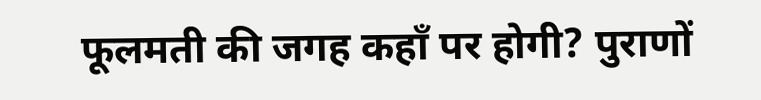फूलमती की जगह कहाँ पर होगी? पुराणों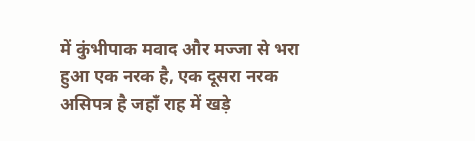में कुंभीपाक मवाद और मज्जा से भरा हुआ एक नरक है, एक दूसरा नरक असिपत्र है जहाँ राह में खड़े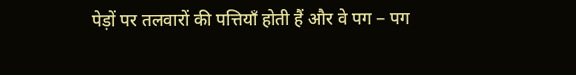पेड़ों पर तलवारों की पत्तियाँ होती हैं और वे पग − पग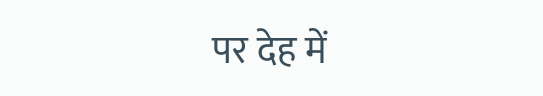पर देह में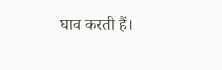घाव करती हैं।